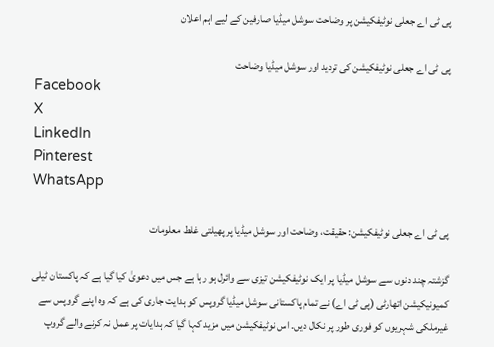پی ٹی اے جعلی نوٹیفکیشن پر وضاحت سوشل میڈیا صارفین کے لیے اہم اعلان

پی ٹی اے جعلی نوٹیفکیشن کی تردید اور سوشل میڈیا وضاحت
Facebook
X
LinkedIn
Pinterest
WhatsApp

پی ٹی اے جعلی نوٹیفکیشن: حقیقت، وضاحت اور سوشل میڈیا پر پھیلتی غلط معلومات

گزشتہ چند دنوں سے سوشل میڈیا پر ایک نوٹیفکیشن تیزی سے وائرل ہو رہا ہے جس میں دعویٰ کیا گیا ہے کہ پاکستان ٹیلی کمیونیکیشن اتھارٹی (پی ٹی اے) نے تمام پاکستانی سوشل میڈیا گروپس کو ہدایت جاری کی ہے کہ وہ اپنے گروپس سے غیرملکی شہریوں کو فوری طور پر نکال دیں۔ اس نوٹیفکیشن میں مزید کہا گیا کہ ہدایات پر عمل نہ کرنے والے گروپ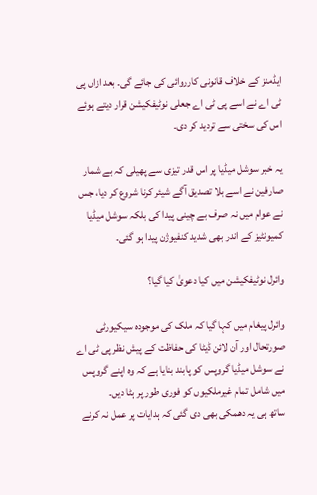ایڈمنز کے خلاف قانونی کارروائی کی جائے گی۔ بعد ازاں پی ٹی اے نے اسے پی ٹی اے جعلی نوٹیفکیشن قرار دیتے ہوئے اس کی سختی سے تردید کر دی۔

یہ خبر سوشل میڈیا پر اس قدر تیزی سے پھیلی کہ بے شمار صارفین نے اسے بلا تصدیق آگے شیئر کرنا شروع کر دیا، جس نے عوام میں نہ صرف بے چینی پیدا کی بلکہ سوشل میڈیا کمیونٹیز کے اندر بھی شدید کنفیوژن پیدا ہو گئی۔

وائرل نوٹیفکیشن میں کیا دعویٰ کیا گیا؟

وائرل پیغام میں کہا گیا کہ ملک کی موجودہ سیکیورٹی صورتحال اور آن لائن ڈیٹا کی حفاظت کے پیش نظر پی ٹی اے نے سوشل میڈیا گروپس کو پابند بنایا ہے کہ وہ اپنے گروپس میں شامل تمام غیرملکیوں کو فوری طور پر ہٹا دیں۔
ساتھ ہی یہ دھمکی بھی دی گئی کہ ہدایات پر عمل نہ کرنے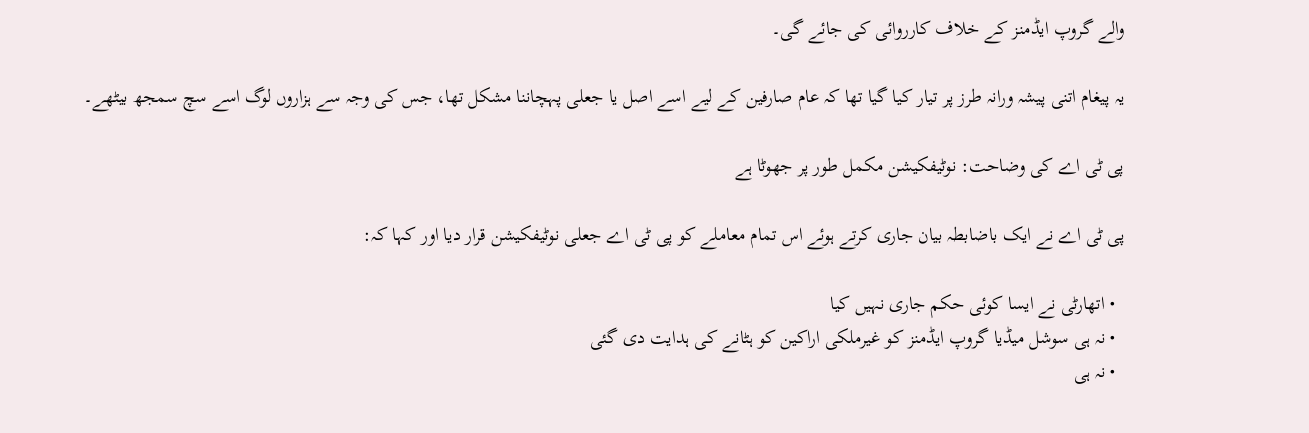والے گروپ ایڈمنز کے خلاف کارروائی کی جائے گی۔

یہ پیغام اتنی پیشہ ورانہ طرز پر تیار کیا گیا تھا کہ عام صارفین کے لیے اسے اصل یا جعلی پہچاننا مشکل تھا، جس کی وجہ سے ہزاروں لوگ اسے سچ سمجھ بیٹھے۔

پی ٹی اے کی وضاحت: نوٹیفکیشن مکمل طور پر جھوٹا ہے

پی ٹی اے نے ایک باضابطہ بیان جاری کرتے ہوئے اس تمام معاملے کو پی ٹی اے جعلی نوٹیفکیشن قرار دیا اور کہا کہ:

  • اتھارٹی نے ایسا کوئی حکم جاری نہیں کیا
  • نہ ہی سوشل میڈیا گروپ ایڈمنز کو غیرملکی اراکین کو ہٹانے کی ہدایت دی گئی
  • نہ ہی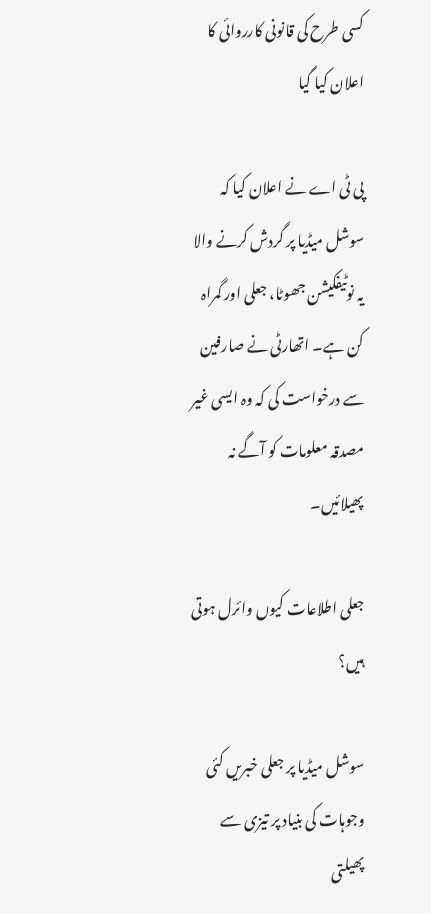کسی طرح کی قانونی کارروائی کا اعلان کیا گیا

پی ٹی اے نے اعلان کیا کہ سوشل میڈیا پر گردش کرنے والا یہ نوٹیفکیشن جھوٹا، جعلی اور گمراہ کن ہے۔ اتھارٹی نے صارفین سے درخواست کی کہ وہ ایسی غیر مصدقہ معلومات کو آگے نہ پھیلائیں۔

جعلی اطلاعات کیوں وائرل ہوتی ہیں؟

سوشل میڈیا پر جعلی خبریں کئی وجوہات کی بنیاد پر تیزی سے پھیلتی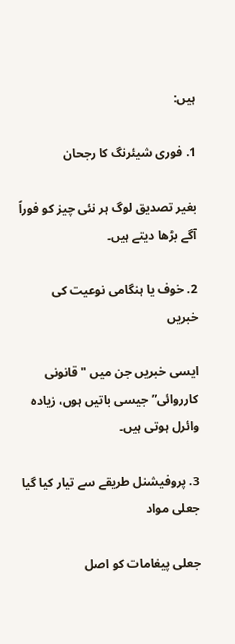ہیں:

1. فوری شیئرنگ کا رجحان

بغیر تصدیق لوگ ہر نئی چیز کو فوراً آگے بڑھا دیتے ہیں۔

2. خوف یا ہنگامی نوعیت کی خبریں

ایسی خبریں جن میں "قانونی کارروائی” جیسی باتیں ہوں، زیادہ وائرل ہوتی ہیں۔

3. پروفیشنل طریقے سے تیار کیا گیا جعلی مواد

جعلی پیغامات کو اصل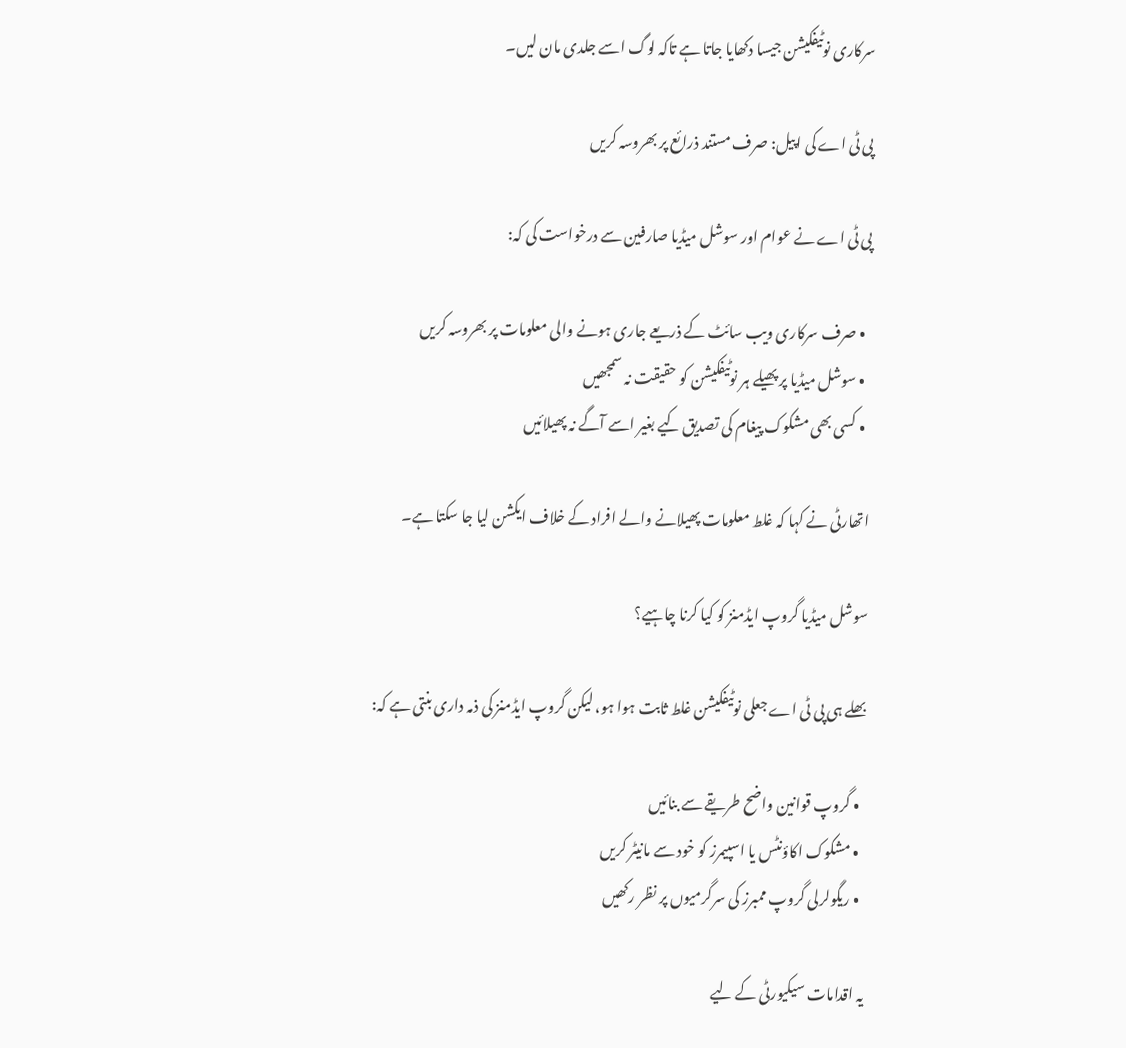سرکاری نوٹیفکیشن جیسا دکھایا جاتا ہے تاکہ لوگ اسے جلدی مان لیں۔

پی ٹی اے کی اپیل: صرف مستند ذرائع پر بھروسہ کریں

پی ٹی اے نے عوام اور سوشل میڈیا صارفین سے درخواست کی کہ:

  • صرف سرکاری ویب سائٹ کے ذریعے جاری ہونے والی معلومات پر بھروسہ کریں
  • سوشل میڈیا پر پھیلے ہر نوٹیفکیشن کو حقیقت نہ سمجھیں
  • کسی بھی مشکوک پیغام کی تصدیق کیے بغیر اسے آگے نہ پھیلائیں

اتھارٹی نے کہا کہ غلط معلومات پھیلانے والے افراد کے خلاف ایکشن لیا جا سکتا ہے۔

سوشل میڈیا گروپ ایڈمنز کو کیا کرنا چاہیے؟

بھلے ہی پی ٹی اے جعلی نوٹیفکیشن غلط ثابت ہوا ہو، لیکن گروپ ایڈمنز کی ذمہ داری بنتی ہے کہ:

  • گروپ قوانین واضح طریقے سے بنائیں
  • مشکوک اکاؤنٹس یا اسپیمرز کو خود سے مانیٹر کریں
  • ریگولرلی گروپ ممبرز کی سرگرمیوں پر نظر رکھیں

یہ اقدامات سیکیورٹی کے لیے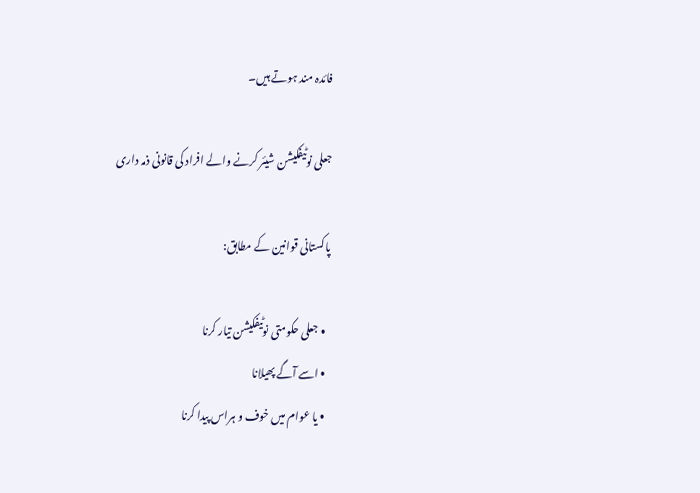فائدہ مند ہوتے ہیں۔

جعلی نوٹیفکیشن شیئر کرنے والے افراد کی قانونی ذمہ داری

پاکستانی قوانین کے مطابق:

  • جعلی حکومتی نوٹیفکیشن تیار کرنا
  • اسے آگے پھیلانا
  • یا عوام میں خوف و ہراس پیدا کرنا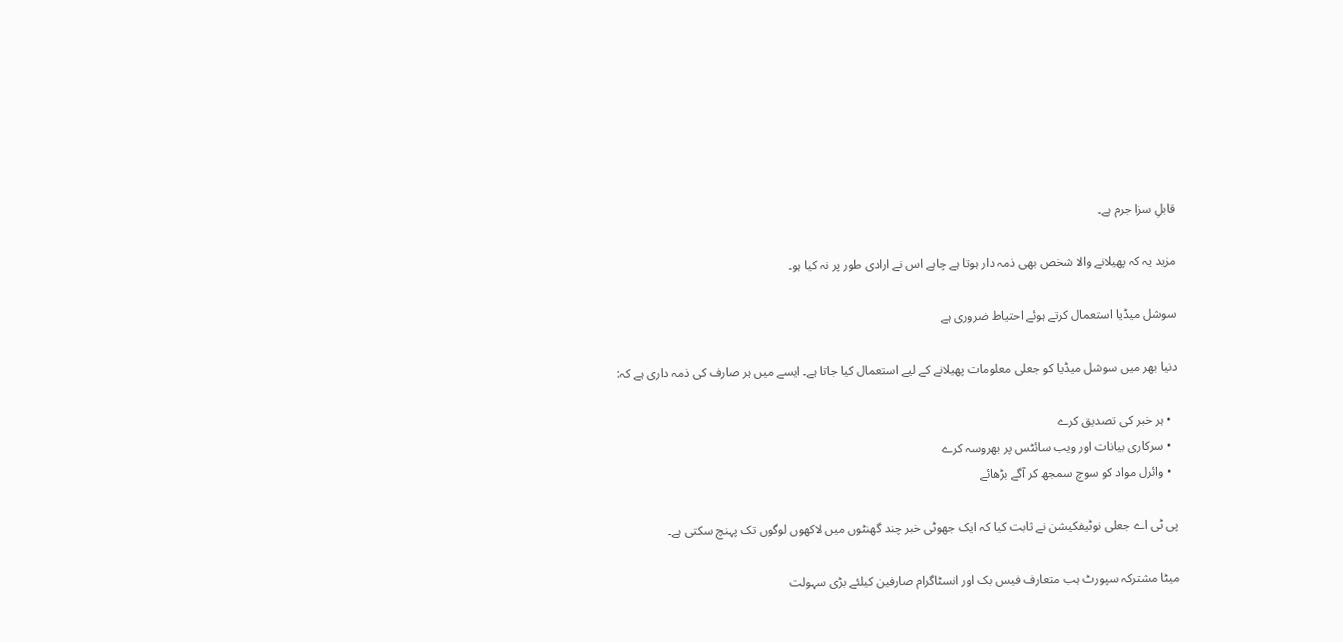قابلِ سزا جرم ہے۔

مزید یہ کہ پھیلانے والا شخص بھی ذمہ دار ہوتا ہے چاہے اس نے ارادی طور پر نہ کیا ہو۔

سوشل میڈیا استعمال کرتے ہوئے احتیاط ضروری ہے

دنیا بھر میں سوشل میڈیا کو جعلی معلومات پھیلانے کے لیے استعمال کیا جاتا ہے۔ ایسے میں ہر صارف کی ذمہ داری ہے کہ:

  • ہر خبر کی تصدیق کرے
  • سرکاری بیانات اور ویب سائٹس پر بھروسہ کرے
  • وائرل مواد کو سوچ سمجھ کر آگے بڑھائے

پی ٹی اے جعلی نوٹیفکیشن نے ثابت کیا کہ ایک جھوٹی خبر چند گھنٹوں میں لاکھوں لوگوں تک پہنچ سکتی ہے۔

میٹا مشترکہ سپورٹ ہب متعارف فیس بک اور انسٹاگرام صارفین کیلئے بڑی سہولت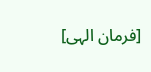[فرمان الہی]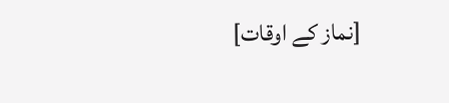[نماز کے اوقات]